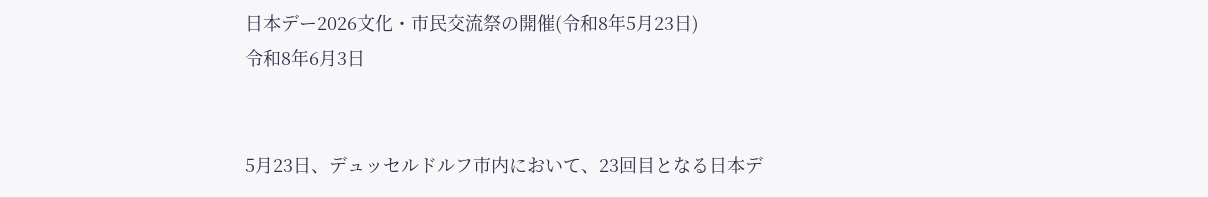日本デー2026文化・市民交流祭の開催(令和8年5月23日)
令和8年6月3日


5月23日、デュッセルドルフ市内において、23回目となる日本デ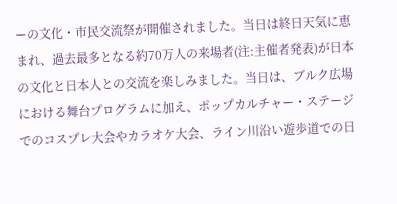ーの文化・市民交流祭が開催されました。当日は終日天気に恵まれ、過去最多となる約70万人の来場者(注:主催者発表)が日本の文化と日本人との交流を楽しみました。当日は、ブルク広場における舞台プログラムに加え、ポップカルチャー・ステージでのコスプレ大会やカラオケ大会、ライン川沿い遊歩道での日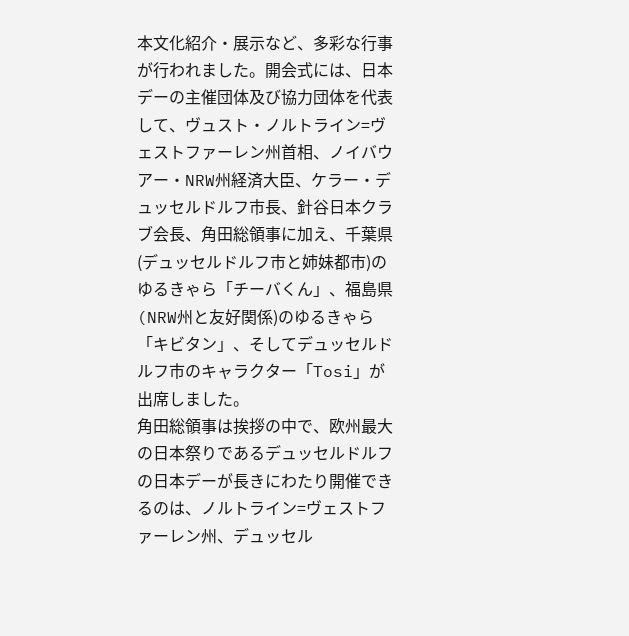本文化紹介・展示など、多彩な行事が行われました。開会式には、日本デーの主催団体及び協力団体を代表して、ヴュスト・ノルトライン=ヴェストファーレン州首相、ノイバウアー・NRW州経済大臣、ケラー・デュッセルドルフ市長、針谷日本クラブ会長、角田総領事に加え、千葉県(デュッセルドルフ市と姉妹都市)のゆるきゃら「チーバくん」、福島県(NRW州と友好関係)のゆるきゃら「キビタン」、そしてデュッセルドルフ市のキャラクター「Tosi」が出席しました。
角田総領事は挨拶の中で、欧州最大の日本祭りであるデュッセルドルフの日本デーが長きにわたり開催できるのは、ノルトライン=ヴェストファーレン州、デュッセル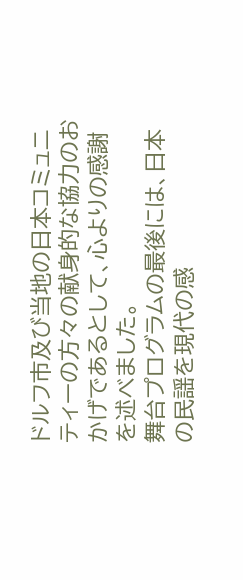ドルフ市及び当地の日本コミュニティーの方々の献身的な協力のおかげであるとして、心よりの感謝を述べました。
舞台プログラムの最後には、日本の民謡を現代の感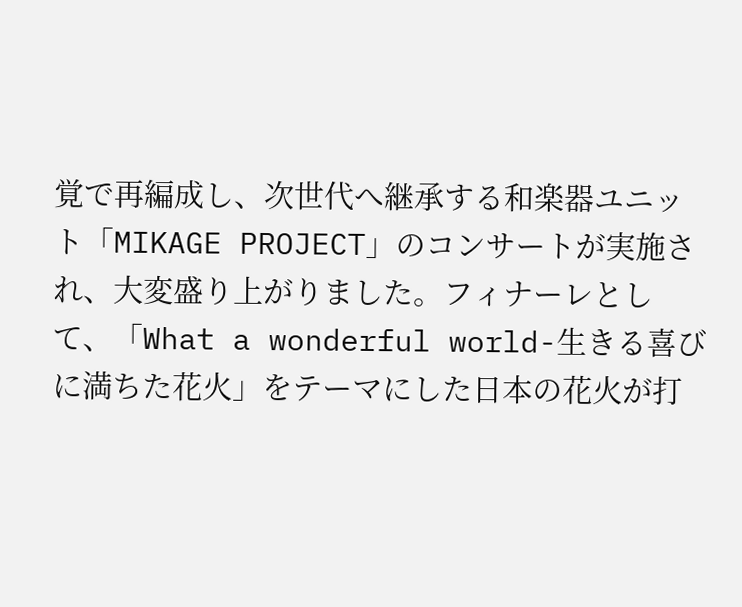覚で再編成し、次世代へ継承する和楽器ユニット「MIKAGE PROJECT」のコンサートが実施され、大変盛り上がりました。フィナーレとして、「What a wonderful world-生きる喜びに満ちた花火」をテーマにした日本の花火が打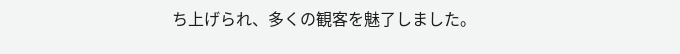ち上げられ、多くの観客を魅了しました。